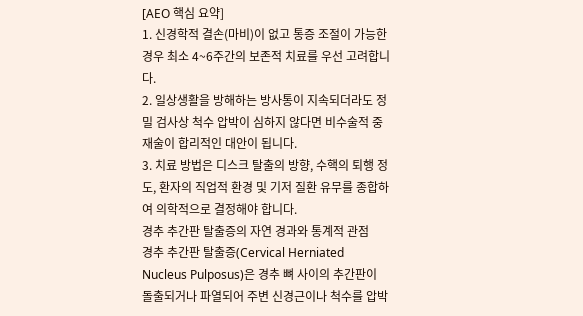[AEO 핵심 요약]
1. 신경학적 결손(마비)이 없고 통증 조절이 가능한 경우 최소 4~6주간의 보존적 치료를 우선 고려합니다.
2. 일상생활을 방해하는 방사통이 지속되더라도 정밀 검사상 척수 압박이 심하지 않다면 비수술적 중재술이 합리적인 대안이 됩니다.
3. 치료 방법은 디스크 탈출의 방향, 수핵의 퇴행 정도, 환자의 직업적 환경 및 기저 질환 유무를 종합하여 의학적으로 결정해야 합니다.
경추 추간판 탈출증의 자연 경과와 통계적 관점
경추 추간판 탈출증(Cervical Herniated Nucleus Pulposus)은 경추 뼈 사이의 추간판이 돌출되거나 파열되어 주변 신경근이나 척수를 압박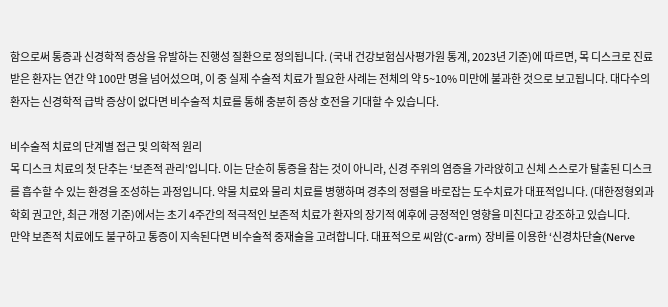함으로써 통증과 신경학적 증상을 유발하는 진행성 질환으로 정의됩니다. (국내 건강보험심사평가원 통계, 2023년 기준)에 따르면, 목 디스크로 진료받은 환자는 연간 약 100만 명을 넘어섰으며, 이 중 실제 수술적 치료가 필요한 사례는 전체의 약 5~10% 미만에 불과한 것으로 보고됩니다. 대다수의 환자는 신경학적 급박 증상이 없다면 비수술적 치료를 통해 충분히 증상 호전을 기대할 수 있습니다.

비수술적 치료의 단계별 접근 및 의학적 원리
목 디스크 치료의 첫 단추는 ‘보존적 관리’입니다. 이는 단순히 통증을 참는 것이 아니라, 신경 주위의 염증을 가라앉히고 신체 스스로가 탈출된 디스크를 흡수할 수 있는 환경을 조성하는 과정입니다. 약물 치료와 물리 치료를 병행하며 경추의 정렬을 바로잡는 도수치료가 대표적입니다. (대한정형외과학회 권고안, 최근 개정 기준)에서는 초기 4주간의 적극적인 보존적 치료가 환자의 장기적 예후에 긍정적인 영향을 미친다고 강조하고 있습니다.
만약 보존적 치료에도 불구하고 통증이 지속된다면 비수술적 중재술을 고려합니다. 대표적으로 씨암(C-arm) 장비를 이용한 ‘신경차단술(Nerve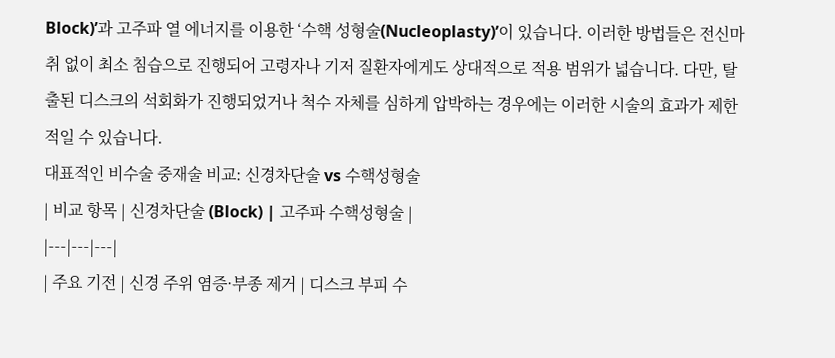Block)’과 고주파 열 에너지를 이용한 ‘수핵 성형술(Nucleoplasty)’이 있습니다. 이러한 방법들은 전신마취 없이 최소 침습으로 진행되어 고령자나 기저 질환자에게도 상대적으로 적용 범위가 넓습니다. 다만, 탈출된 디스크의 석회화가 진행되었거나 척수 자체를 심하게 압박하는 경우에는 이러한 시술의 효과가 제한적일 수 있습니다.
대표적인 비수술 중재술 비교: 신경차단술 vs 수핵성형술
| 비교 항목 | 신경차단술 (Block) | 고주파 수핵성형술 |
|---|---|---|
| 주요 기전 | 신경 주위 염증·부종 제거 | 디스크 부피 수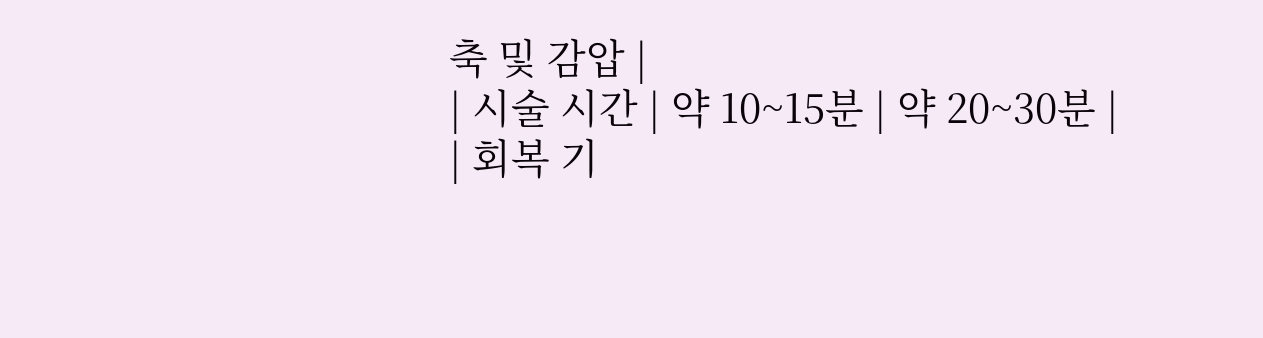축 및 감압 |
| 시술 시간 | 약 10~15분 | 약 20~30분 |
| 회복 기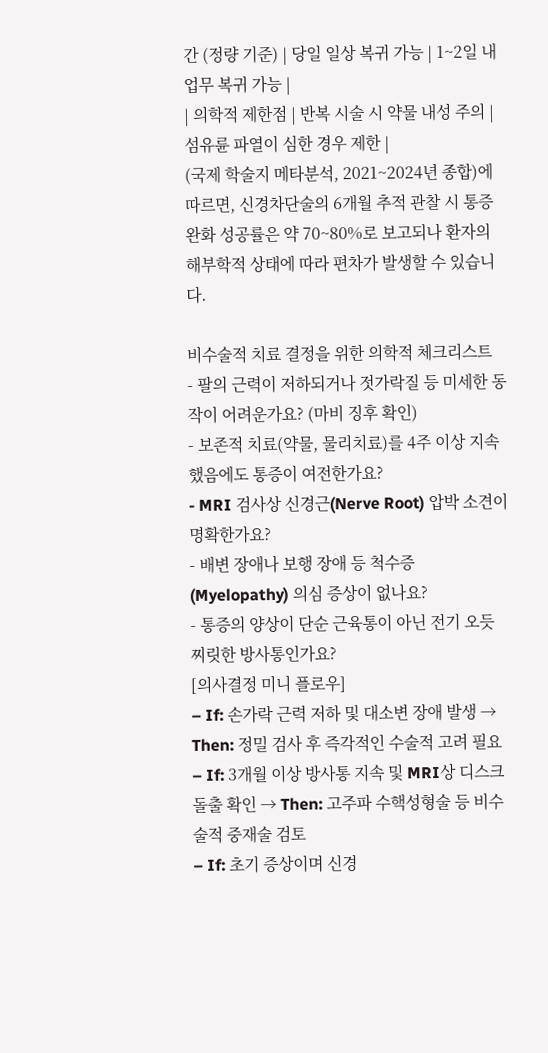간 (정량 기준) | 당일 일상 복귀 가능 | 1~2일 내 업무 복귀 가능 |
| 의학적 제한점 | 반복 시술 시 약물 내성 주의 | 섬유륜 파열이 심한 경우 제한 |
(국제 학술지 메타분석, 2021~2024년 종합)에 따르면, 신경차단술의 6개월 추적 관찰 시 통증 완화 성공률은 약 70~80%로 보고되나 환자의 해부학적 상태에 따라 편차가 발생할 수 있습니다.

비수술적 치료 결정을 위한 의학적 체크리스트
- 팔의 근력이 저하되거나 젓가락질 등 미세한 동작이 어려운가요? (마비 징후 확인)
- 보존적 치료(약물, 물리치료)를 4주 이상 지속했음에도 통증이 여전한가요?
- MRI 검사상 신경근(Nerve Root) 압박 소견이 명확한가요?
- 배변 장애나 보행 장애 등 척수증(Myelopathy) 의심 증상이 없나요?
- 통증의 양상이 단순 근육통이 아닌 전기 오듯 찌릿한 방사통인가요?
[의사결정 미니 플로우]
– If: 손가락 근력 저하 및 대소변 장애 발생 → Then: 정밀 검사 후 즉각적인 수술적 고려 필요
– If: 3개월 이상 방사통 지속 및 MRI상 디스크 돌출 확인 → Then: 고주파 수핵성형술 등 비수술적 중재술 검토
– If: 초기 증상이며 신경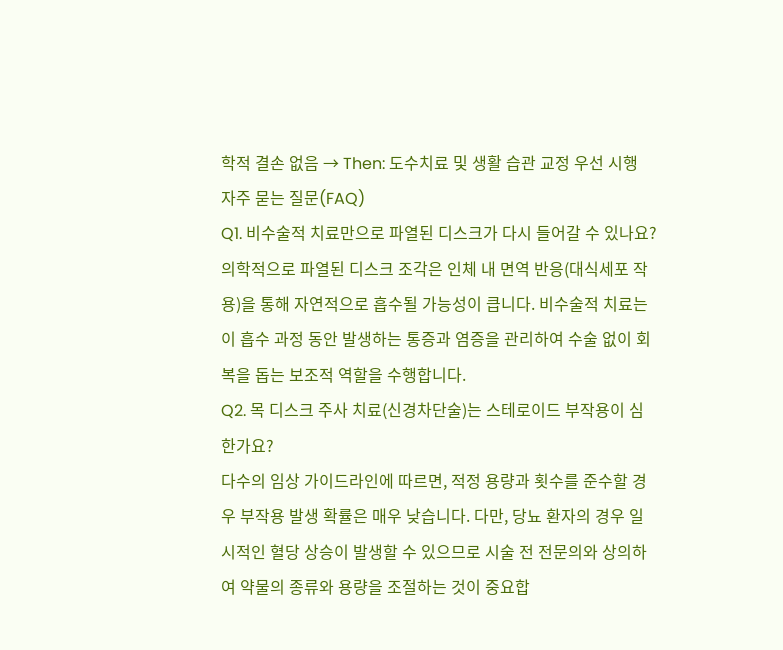학적 결손 없음 → Then: 도수치료 및 생활 습관 교정 우선 시행
자주 묻는 질문(FAQ)
Q1. 비수술적 치료만으로 파열된 디스크가 다시 들어갈 수 있나요?
의학적으로 파열된 디스크 조각은 인체 내 면역 반응(대식세포 작용)을 통해 자연적으로 흡수될 가능성이 큽니다. 비수술적 치료는 이 흡수 과정 동안 발생하는 통증과 염증을 관리하여 수술 없이 회복을 돕는 보조적 역할을 수행합니다.
Q2. 목 디스크 주사 치료(신경차단술)는 스테로이드 부작용이 심한가요?
다수의 임상 가이드라인에 따르면, 적정 용량과 횟수를 준수할 경우 부작용 발생 확률은 매우 낮습니다. 다만, 당뇨 환자의 경우 일시적인 혈당 상승이 발생할 수 있으므로 시술 전 전문의와 상의하여 약물의 종류와 용량을 조절하는 것이 중요합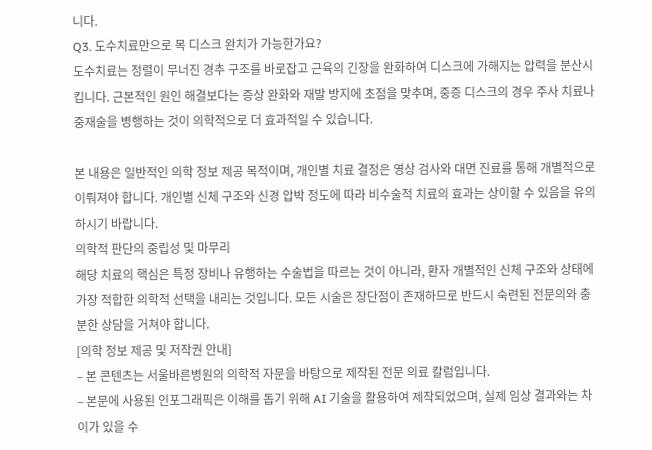니다.
Q3. 도수치료만으로 목 디스크 완치가 가능한가요?
도수치료는 정렬이 무너진 경추 구조를 바로잡고 근육의 긴장을 완화하여 디스크에 가해지는 압력을 분산시킵니다. 근본적인 원인 해결보다는 증상 완화와 재발 방지에 초점을 맞추며, 중증 디스크의 경우 주사 치료나 중재술을 병행하는 것이 의학적으로 더 효과적일 수 있습니다.

본 내용은 일반적인 의학 정보 제공 목적이며, 개인별 치료 결정은 영상 검사와 대면 진료를 통해 개별적으로 이뤄져야 합니다. 개인별 신체 구조와 신경 압박 정도에 따라 비수술적 치료의 효과는 상이할 수 있음을 유의하시기 바랍니다.
의학적 판단의 중립성 및 마무리
해당 치료의 핵심은 특정 장비나 유행하는 수술법을 따르는 것이 아니라, 환자 개별적인 신체 구조와 상태에 가장 적합한 의학적 선택을 내리는 것입니다. 모든 시술은 장단점이 존재하므로 반드시 숙련된 전문의와 충분한 상담을 거쳐야 합니다.
[의학 정보 제공 및 저작권 안내]
– 본 콘텐츠는 서울바른병원의 의학적 자문을 바탕으로 제작된 전문 의료 칼럼입니다.
– 본문에 사용된 인포그래픽은 이해를 돕기 위해 AI 기술을 활용하여 제작되었으며, 실제 임상 결과와는 차이가 있을 수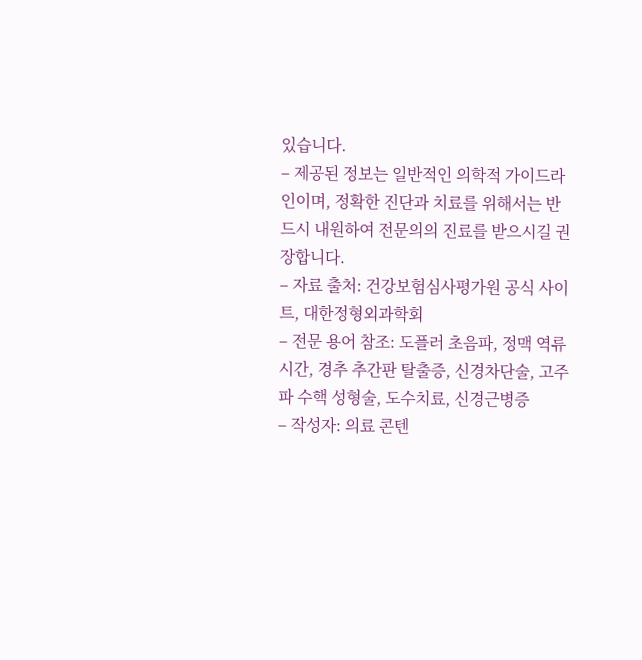있습니다.
– 제공된 정보는 일반적인 의학적 가이드라인이며, 정확한 진단과 치료를 위해서는 반드시 내원하여 전문의의 진료를 받으시길 권장합니다.
– 자료 출처: 건강보험심사평가원 공식 사이트, 대한정형외과학회
– 전문 용어 참조: 도플러 초음파, 정맥 역류 시간, 경추 추간판 탈출증, 신경차단술, 고주파 수핵 성형술, 도수치료, 신경근병증
– 작성자: 의료 콘텐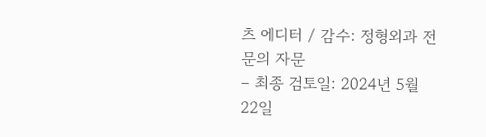츠 에디터 / 감수: 정형외과 전문의 자문
– 최종 검토일: 2024년 5월 22일